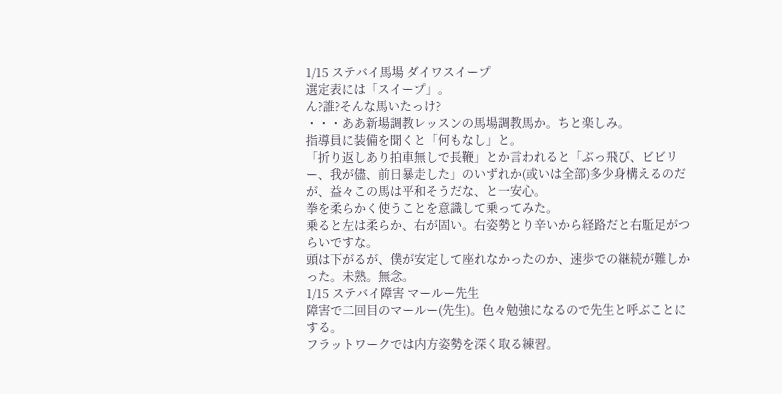1/15 ステバイ馬場 ダイワスイープ
選定表には「スイープ」。
ん?誰?そんな馬いたっけ?
・・・ああ新場調教レッスンの馬場調教馬か。ちと楽しみ。
指導員に装備を聞くと「何もなし」と。
「折り返しあり拍車無しで長鞭」とか言われると「ぶっ飛び、ビビリー、我が儘、前日暴走した」のいずれか(或いは全部)多少身構えるのだが、益々この馬は平和そうだな、と一安心。
拳を柔らかく使うことを意識して乗ってみた。
乗ると左は柔らか、右が固い。右姿勢とり辛いから経路だと右駈足がつらいですな。
頭は下がるが、僕が安定して座れなかったのか、速歩での継続が難しかった。未熟。無念。
1/15 ステバイ障害 マールー先生
障害で二回目のマールー(先生)。色々勉強になるので先生と呼ぶことにする。
フラットワークでは内方姿勢を深く取る練習。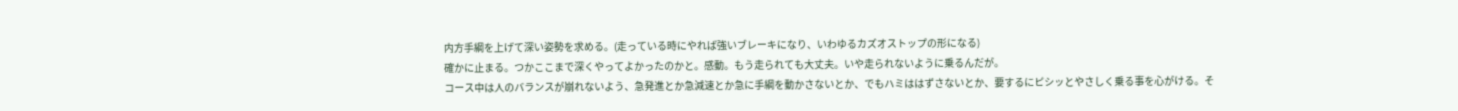内方手綱を上げて深い姿勢を求める。(走っている時にやれば強いブレーキになり、いわゆるカズオストップの形になる)
確かに止まる。つかここまで深くやってよかったのかと。感動。もう走られても大丈夫。いや走られないように乗るんだが。
コース中は人のバランスが崩れないよう、急発進とか急減速とか急に手綱を動かさないとか、でもハミははずさないとか、要するにピシッとやさしく乗る事を心がける。そ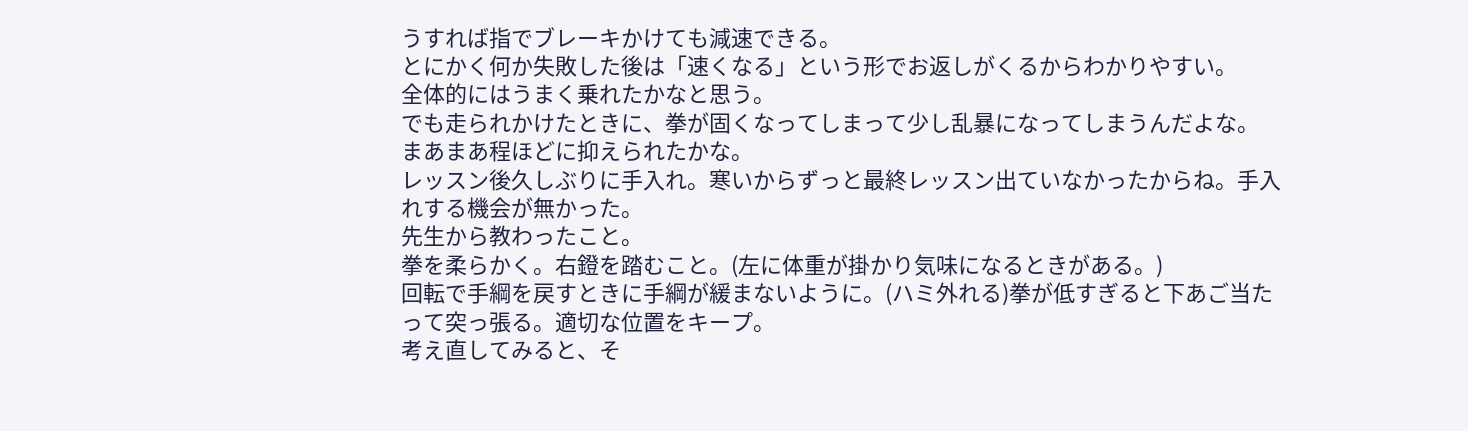うすれば指でブレーキかけても減速できる。
とにかく何か失敗した後は「速くなる」という形でお返しがくるからわかりやすい。
全体的にはうまく乗れたかなと思う。
でも走られかけたときに、拳が固くなってしまって少し乱暴になってしまうんだよな。
まあまあ程ほどに抑えられたかな。
レッスン後久しぶりに手入れ。寒いからずっと最終レッスン出ていなかったからね。手入れする機会が無かった。
先生から教わったこと。
拳を柔らかく。右鐙を踏むこと。(左に体重が掛かり気味になるときがある。)
回転で手綱を戻すときに手綱が緩まないように。(ハミ外れる)拳が低すぎると下あご当たって突っ張る。適切な位置をキープ。
考え直してみると、そ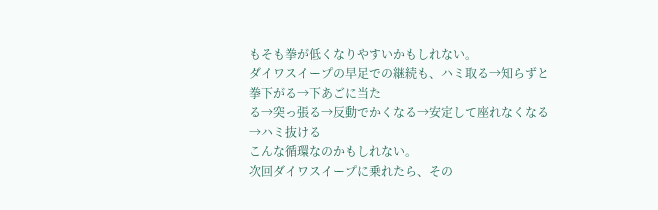もそも拳が低くなりやすいかもしれない。
ダイワスイープの早足での継続も、ハミ取る→知らずと拳下がる→下あごに当た
る→突っ張る→反動でかくなる→安定して座れなくなる→ハミ抜ける
こんな循環なのかもしれない。
次回ダイワスイープに乗れたら、その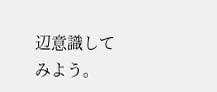辺意識してみよう。